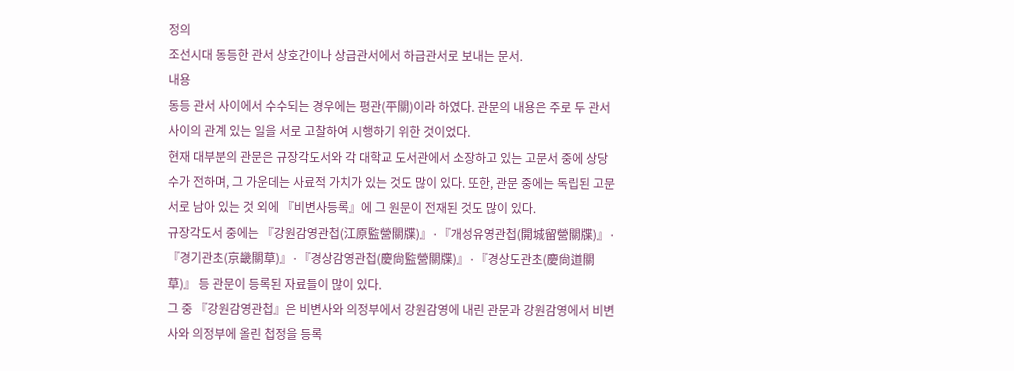정의
조선시대 동등한 관서 상호간이나 상급관서에서 하급관서로 보내는 문서.
내용
동등 관서 사이에서 수수되는 경우에는 평관(平關)이라 하였다. 관문의 내용은 주로 두 관서 사이의 관계 있는 일을 서로 고찰하여 시행하기 위한 것이었다.
현재 대부분의 관문은 규장각도서와 각 대학교 도서관에서 소장하고 있는 고문서 중에 상당수가 전하며, 그 가운데는 사료적 가치가 있는 것도 많이 있다. 또한, 관문 중에는 독립된 고문서로 남아 있는 것 외에 『비변사등록』에 그 원문이 전재된 것도 많이 있다.
규장각도서 중에는 『강원감영관첩(江原監營關牒)』·『개성유영관첩(開城留營關牒)』·『경기관초(京畿關草)』·『경상감영관첩(慶尙監營關牒)』·『경상도관초(慶尙道關草)』 등 관문이 등록된 자료들이 많이 있다.
그 중 『강원감영관첩』은 비변사와 의정부에서 강원감영에 내린 관문과 강원감영에서 비변사와 의정부에 올린 첩정을 등록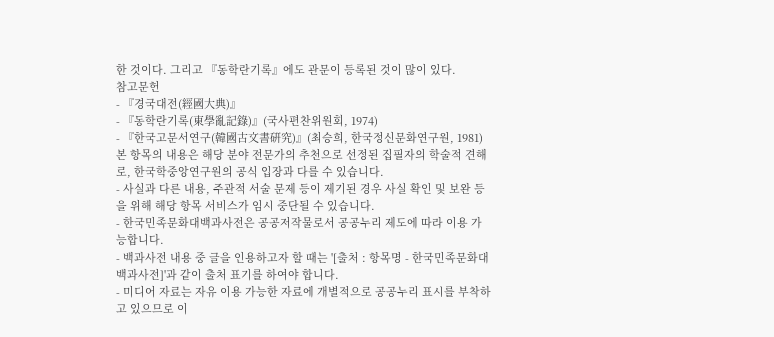한 것이다. 그리고 『동학란기록』에도 관문이 등록된 것이 많이 있다.
참고문헌
- 『경국대전(經國大典)』
- 『동학란기록(東學亂記錄)』(국사편찬위원회, 1974)
- 『한국고문서연구(韓國古文書硏究)』(최승희, 한국정신문화연구원, 1981)
본 항목의 내용은 해당 분야 전문가의 추천으로 선정된 집필자의 학술적 견해로, 한국학중앙연구원의 공식 입장과 다를 수 있습니다.
- 사실과 다른 내용, 주관적 서술 문제 등이 제기된 경우 사실 확인 및 보완 등을 위해 해당 항목 서비스가 임시 중단될 수 있습니다.
- 한국민족문화대백과사전은 공공저작물로서 공공누리 제도에 따라 이용 가능합니다.
- 백과사전 내용 중 글을 인용하고자 할 때는 '[출처 : 항목명 - 한국민족문화대백과사전]'과 같이 출처 표기를 하여야 합니다.
- 미디어 자료는 자유 이용 가능한 자료에 개별적으로 공공누리 표시를 부착하고 있으므로 이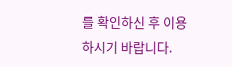를 확인하신 후 이용하시기 바랍니다.